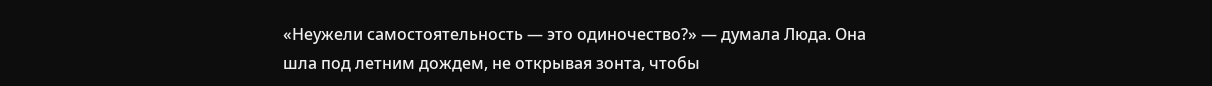«Неужели самостоятельность — это одиночество?» — думала Люда. Она шла под летним дождем, не открывая зонта, чтобы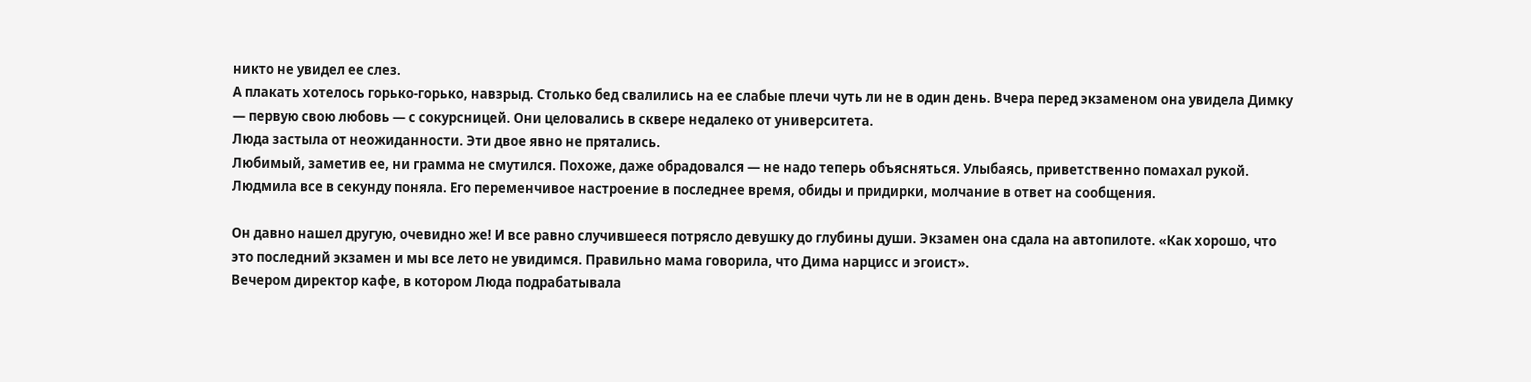никто не увидел ее слез.
А плакать хотелось горько-горько, навзрыд. Столько бед свалились на ее слабые плечи чуть ли не в один день. Вчера перед экзаменом она увидела Димку — первую свою любовь — с сокурсницей. Они целовались в сквере недалеко от университета.
Люда застыла от неожиданности. Эти двое явно не прятались.
Любимый, заметив ее, ни грамма не смутился. Похоже, даже обрадовался — не надо теперь объясняться. Улыбаясь, приветственно помахал рукой. Людмила все в секунду поняла. Его переменчивое настроение в последнее время, обиды и придирки, молчание в ответ на сообщения.

Он давно нашел другую, очевидно же! И все равно случившееся потрясло девушку до глубины души. Экзамен она сдала на автопилоте. «Как хорошо, что это последний экзамен и мы все лето не увидимся. Правильно мама говорила, что Дима нарцисс и эгоист».
Вечером директор кафе, в котором Люда подрабатывала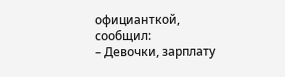официанткой, сообщил:
– Девочки, зарплату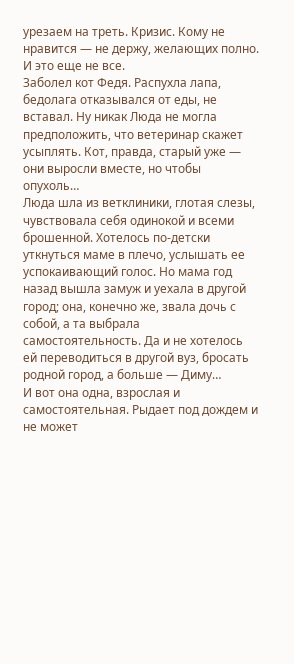урезаем на треть. Кризис. Кому не нравится — не держу, желающих полно.
И это еще не все.
Заболел кот Федя. Распухла лапа, бедолага отказывался от еды, не вставал. Ну никак Люда не могла предположить, что ветеринар скажет усыплять. Кот, правда, старый уже — они выросли вместе, но чтобы опухоль…
Люда шла из ветклиники, глотая слезы, чувствовала себя одинокой и всеми брошенной. Хотелось по-детски уткнуться маме в плечо, услышать ее успокаивающий голос. Но мама год назад вышла замуж и уехала в другой город; она, конечно же, звала дочь с собой, а та выбрала самостоятельность. Да и не хотелось ей переводиться в другой вуз, бросать родной город, а больше — Диму…
И вот она одна, взрослая и самостоятельная. Рыдает под дождем и не может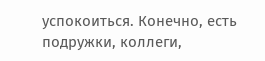успокоиться. Конечно, есть подружки, коллеги,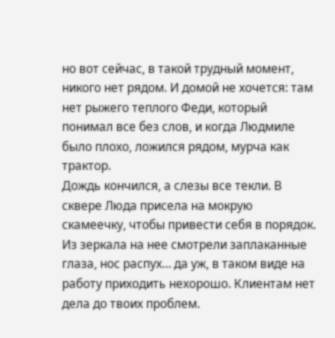но вот сейчас, в такой трудный момент, никого нет рядом. И домой не хочется: там нет рыжего теплого Феди, который понимал все без слов, и когда Людмиле было плохо, ложился рядом, мурча как трактор.
Дождь кончился, а слезы все текли. В сквере Люда присела на мокрую скамеечку, чтобы привести себя в порядок.
Из зеркала на нее смотрели заплаканные глаза, нос распух… да уж, в таком виде на работу приходить нехорошо. Клиентам нет дела до твоих проблем.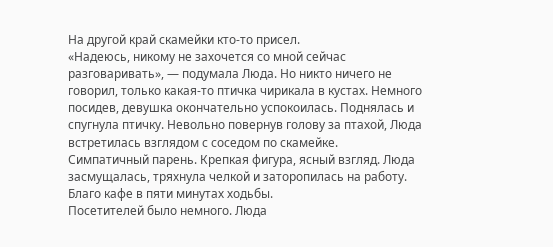На другой край скамейки кто-то присел.
«Надеюсь, никому не захочется со мной сейчас разговаривать», — подумала Люда. Но никто ничего не говорил, только какая-то птичка чирикала в кустах. Немного посидев, девушка окончательно успокоилась. Поднялась и спугнула птичку. Невольно повернув голову за птахой, Люда встретилась взглядом с соседом по скамейке.
Симпатичный парень. Крепкая фигура, ясный взгляд. Люда засмущалась, тряхнула челкой и заторопилась на работу. Благо кафе в пяти минутах ходьбы.
Посетителей было немного. Люда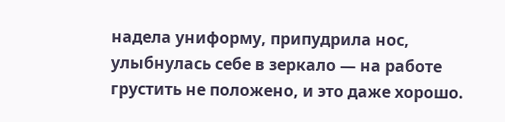надела униформу, припудрила нос, улыбнулась себе в зеркало — на работе грустить не положено, и это даже хорошо.